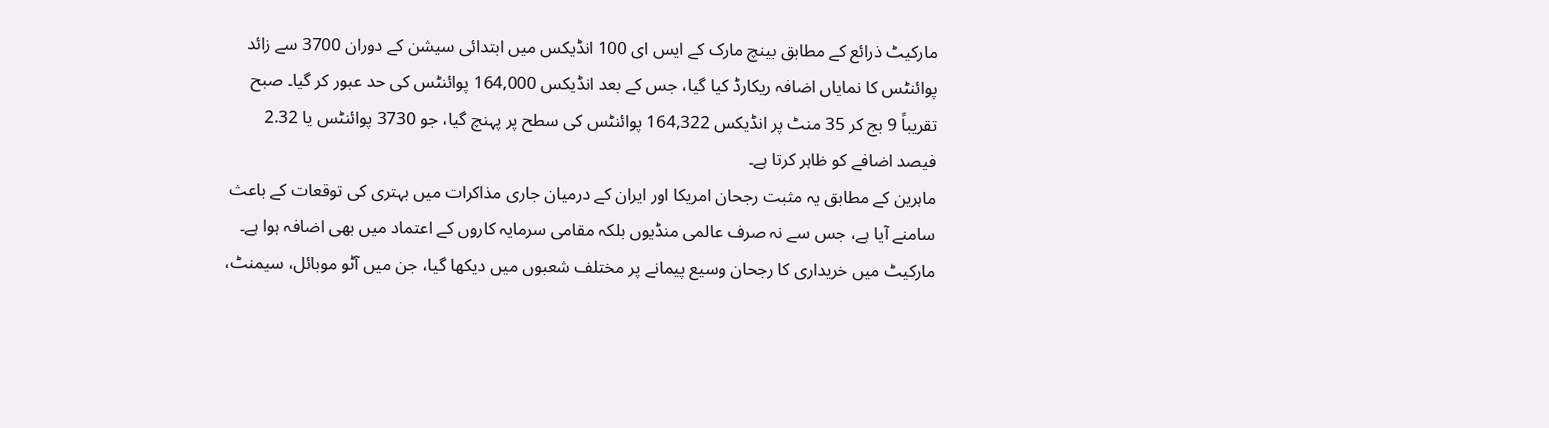مارکیٹ ذرائع کے مطابق بینچ مارک کے ایس ای 100 انڈیکس میں ابتدائی سیشن کے دوران 3700 سے زائد پوائنٹس کا نمایاں اضافہ ریکارڈ کیا گیا، جس کے بعد انڈیکس 164,000 پوائنٹس کی حد عبور کر گیا۔ صبح تقریباً 9 بج کر 35 منٹ پر انڈیکس 164,322 پوائنٹس کی سطح پر پہنچ گیا، جو 3730 پوائنٹس یا 2.32 فیصد اضافے کو ظاہر کرتا ہے۔
ماہرین کے مطابق یہ مثبت رجحان امریکا اور ایران کے درمیان جاری مذاکرات میں بہتری کی توقعات کے باعث سامنے آیا ہے، جس سے نہ صرف عالمی منڈیوں بلکہ مقامی سرمایہ کاروں کے اعتماد میں بھی اضافہ ہوا ہے۔
مارکیٹ میں خریداری کا رجحان وسیع پیمانے پر مختلف شعبوں میں دیکھا گیا، جن میں آٹو موبائل، سیمنٹ،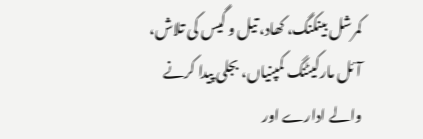کمرشل بینکنگ، کھاد، تیل و گیس کی تلاش، آئل مارکیٹنگ کمپنیاں، بجلی پیدا کرنے والے ادارے اور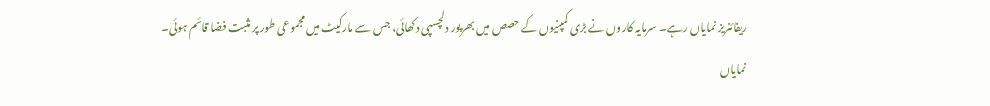ریفائنریز نمایاں رہے۔ سرمایہ کاروں نے بڑی کمپنیوں کے حصص میں بھرپور دلچسپی دکھائی، جس سے مارکیٹ میں مجموعی طور پر مثبت فضا قائم ہوئی۔
نمایاں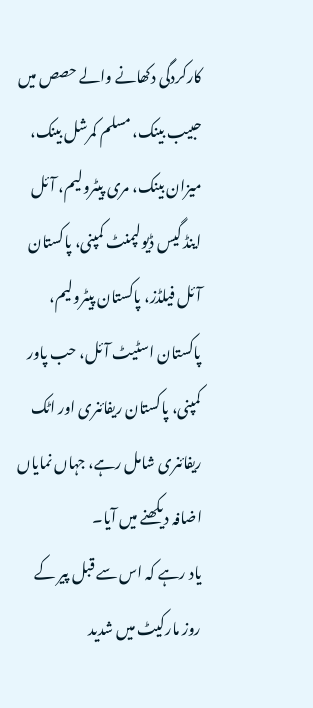کارکردگی دکھانے والے حصص میں حبیب بینک، مسلم کمرشل بینک، میزان بینک، مری پیٹرولیم، آئل اینڈ گیس ڈیولپمنٹ کمپنی، پاکستان آئل فیلڈز، پاکستان پیٹرولیم، پاکستان اسٹیٹ آئل، حب پاور کمپنی، پاکستان ریفائنری اور اٹک ریفائنری شامل رہے، جہاں نمایاں اضافہ دیکھنے میں آیا۔
یاد رہے کہ اس سے قبل پیر کے روز مارکیٹ میں شدید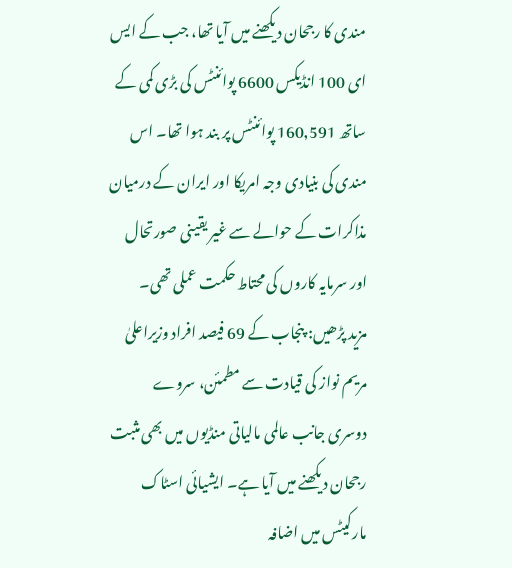مندی کا رجحان دیکھنے میں آیا تھا، جب کے ایس ای 100 انڈیکس 6600 پوائنٹس کی بڑی کمی کے ساتھ 160,591 پوائنٹس پر بند ہوا تھا۔ اس مندی کی بنیادی وجہ امریکا اور ایران کے درمیان مذاکرات کے حوالے سے غیر یقینی صورتحال اور سرمایہ کاروں کی محتاط حکمت عملی تھی۔
مزید پڑھیں: پنجاب کے 69 فیصد افراد وزیراعلیٰ مریم نواز کی قیادت سے مطمئن، سروے
دوسری جانب عالمی مالیاتی منڈیوں میں بھی مثبت رجحان دیکھنے میں آیا ہے۔ ایشیائی اسٹاک مارکیٹس میں اضافہ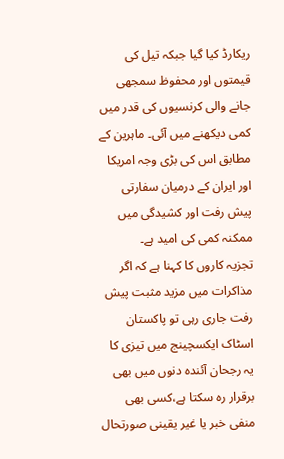ریکارڈ کیا گیا جبکہ تیل کی قیمتوں اور محفوظ سمجھی جانے والی کرنسیوں کی قدر میں کمی دیکھنے میں آئی۔ ماہرین کے مطابق اس کی بڑی وجہ امریکا اور ایران کے درمیان سفارتی پیش رفت اور کشیدگی میں ممکنہ کمی کی امید ہے۔
تجزیہ کاروں کا کہنا ہے کہ اگر مذاکرات میں مزید مثبت پیش رفت جاری رہی تو پاکستان اسٹاک ایکسچینج میں تیزی کا یہ رجحان آئندہ دنوں میں بھی برقرار رہ سکتا ہے،کسی بھی منفی خبر یا غیر یقینی صورتحال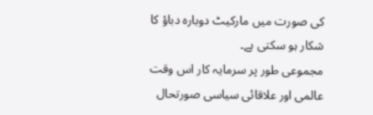کی صورت میں مارکیٹ دوبارہ دباؤ کا شکار ہو سکتی ہے۔
مجموعی طور پر سرمایہ کار اس وقت عالمی اور علاقائی سیاسی صورتحال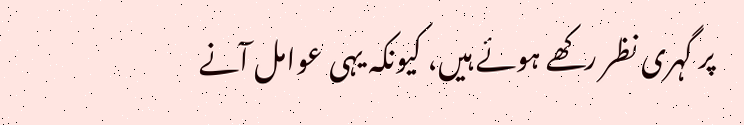پر گہری نظر رکھے ہوئے ہیں، کیونکہ یہی عوامل آنے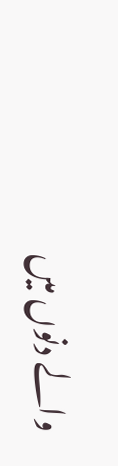والے دنوں میں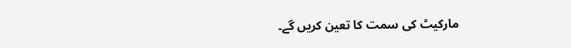مارکیٹ کی سمت کا تعین کریں گے۔